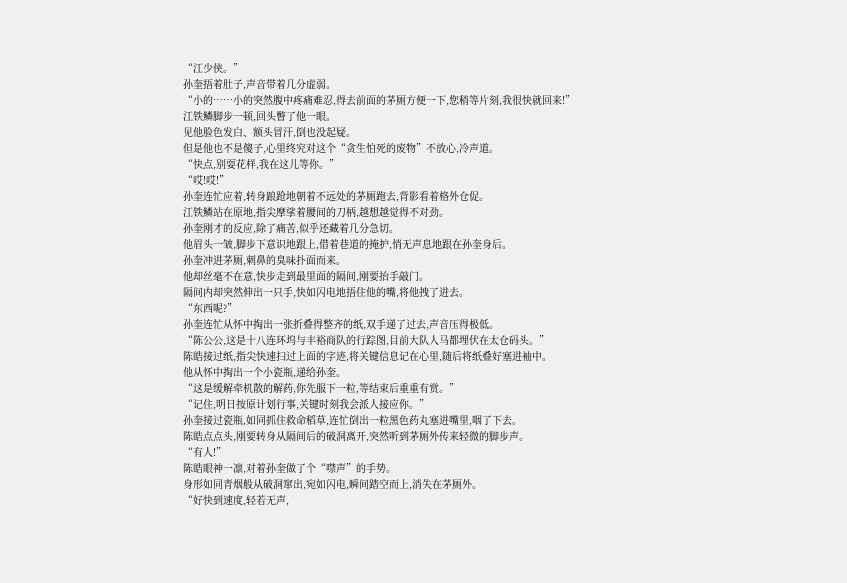“江少侠。”
孙奎捂着肚子,声音带着几分虚弱。
“小的……小的突然腹中疼痛难忍,得去前面的茅厕方便一下,您稍等片刻,我很快就回来!”
江铁鳞脚步一顿,回头瞥了他一眼。
见他脸色发白、额头冒汗,倒也没起疑。
但是他也不是傻子,心里终究对这个“贪生怕死的废物”不放心,冷声道。
“快点,别耍花样,我在这儿等你。”
“哎!哎!”
孙奎连忙应着,转身踉跄地朝着不远处的茅厕跑去,背影看着格外仓促。
江铁鳞站在原地,指尖摩挲着腰间的刀柄,越想越觉得不对劲。
孙奎刚才的反应,除了痛苦,似乎还藏着几分急切。
他眉头一皱,脚步下意识地跟上,借着巷道的掩护,悄无声息地跟在孙奎身后。
孙奎冲进茅厕,刺鼻的臭味扑面而来。
他却丝毫不在意,快步走到最里面的隔间,刚要抬手敲门。
隔间内却突然伸出一只手,快如闪电地捂住他的嘴,将他拽了进去。
“东西呢?”
孙奎连忙从怀中掏出一张折叠得整齐的纸,双手递了过去,声音压得极低。
“陈公公,这是十八连环坞与丰裕商队的行踪图,目前大队人马都埋伏在太仓码头。”
陈皓接过纸,指尖快速扫过上面的字迹,将关键信息记在心里,随后将纸叠好塞进袖中。
他从怀中掏出一个小瓷瓶,递给孙奎。
“这是缓解牵机散的解药,你先服下一粒,等结束后重重有赏。”
“记住,明日按原计划行事,关键时刻我会派人接应你。”
孙奎接过瓷瓶,如同抓住救命稻草,连忙倒出一粒黑色药丸塞进嘴里,咽了下去。
陈皓点点头,刚要转身从隔间后的破洞离开,突然听到茅厕外传来轻微的脚步声。
“有人!”
陈皓眼神一凛,对着孙奎做了个“噤声”的手势。
身形如同青烟般从破洞窜出,宛如闪电,瞬间踏空而上,消失在茅厕外。
“好快到速度,轻若无声,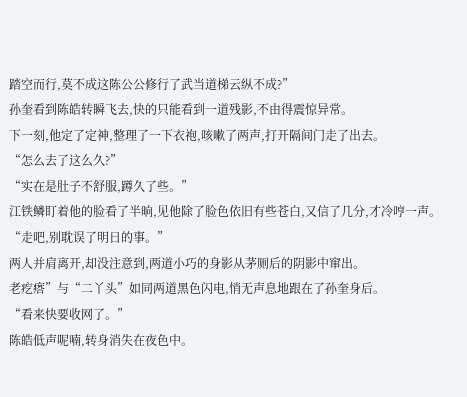踏空而行,莫不成这陈公公修行了武当道梯云纵不成?”
孙奎看到陈皓转瞬飞去,快的只能看到一道残影,不由得震惊异常。
下一刻,他定了定神,整理了一下衣袍,咳嗽了两声,打开隔间门走了出去。
“怎么去了这么久?”
“实在是肚子不舒服,蹲久了些。”
江铁鳞盯着他的脸看了半晌,见他除了脸色依旧有些苍白,又信了几分,才冷哼一声。
“走吧,别耽误了明日的事。”
两人并肩离开,却没注意到,两道小巧的身影从茅厕后的阴影中窜出。
老疙瘩”与“二丫头”如同两道黑色闪电,悄无声息地跟在了孙奎身后。
“看来快要收网了。”
陈皓低声呢喃,转身消失在夜色中。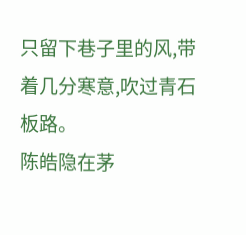只留下巷子里的风,带着几分寒意,吹过青石板路。
陈皓隐在茅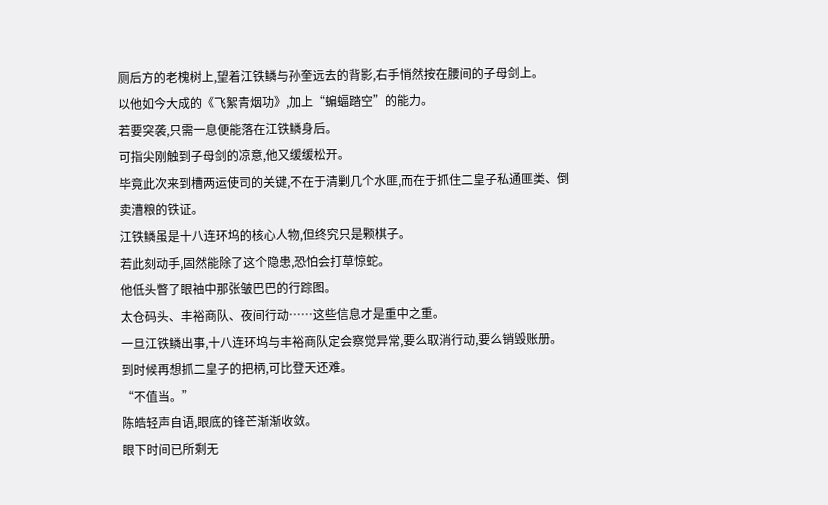厕后方的老槐树上,望着江铁鳞与孙奎远去的背影,右手悄然按在腰间的子母剑上。
以他如今大成的《飞絮青烟功》,加上“蝙蝠踏空”的能力。
若要突袭,只需一息便能落在江铁鳞身后。
可指尖刚触到子母剑的凉意,他又缓缓松开。
毕竟此次来到槽两运使司的关键,不在于清剿几个水匪,而在于抓住二皇子私通匪类、倒卖漕粮的铁证。
江铁鳞虽是十八连环坞的核心人物,但终究只是颗棋子。
若此刻动手,固然能除了这个隐患,恐怕会打草惊蛇。
他低头瞥了眼袖中那张皱巴巴的行踪图。
太仓码头、丰裕商队、夜间行动……这些信息才是重中之重。
一旦江铁鳞出事,十八连环坞与丰裕商队定会察觉异常,要么取消行动,要么销毁账册。
到时候再想抓二皇子的把柄,可比登天还难。
“不值当。”
陈皓轻声自语,眼底的锋芒渐渐收敛。
眼下时间已所剩无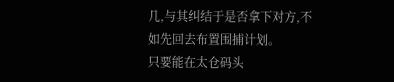几,与其纠结于是否拿下对方,不如先回去布置围捕计划。
只要能在太仓码头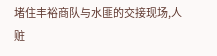堵住丰裕商队与水匪的交接现场,人赃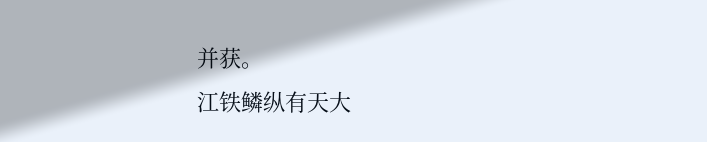并获。
江铁鳞纵有天大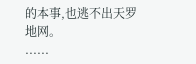的本事,也逃不出天罗地网。
......